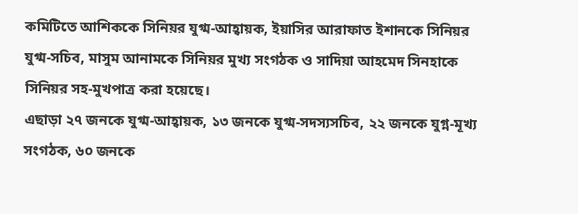কমিটিতে আশিককে সিনিয়র যুগ্ম-আহ্বায়ক, ইয়াসির আরাফাত ইশানকে সিনিয়র যুগ্ম-সচিব, মাসুম আনামকে সিনিয়র মুখ্য সংগঠক ও সাদিয়া আহমেদ সিনহাকে সিনিয়র সহ-মুখপাত্র করা হয়েছে।
এছাড়া ২৭ জনকে যুগ্ম-আহ্বায়ক, ১৩ জনকে যুগ্ম-সদস্যসচিব, ২২ জনকে যুগ্ন-মূখ্য সংগঠক, ৬০ জনকে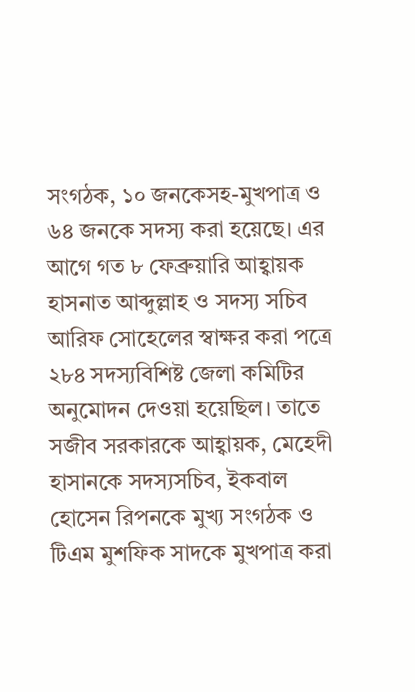সংগঠক, ১০ জনকেসহ-মুখপাত্র ও ৬৪ জনকে সদস্য করা হয়েছে। এর আগে গত ৮ ফেব্রুয়ারি আহ্বায়ক হাসনাত আব্দুল্লাহ ও সদস্য সচিব আরিফ সোহেলের স্বাক্ষর করা পত্রে ২৮৪ সদস্যবিশিষ্ট জেলা কমিটির অনুমোদন দেওয়া হয়েছিল। তাতে সজীব সরকারকে আহ্বায়ক, মেহেদী হাসানকে সদস্যসচিব, ইকবাল হোসেন রিপনকে মুখ্য সংগঠক ও টিএম মুশফিক সাদকে মুখপাত্র করা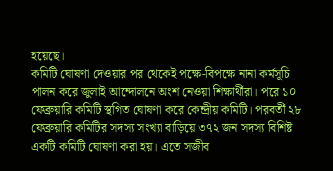হয়েছে।
কমিটি ঘোষণা দেওয়ার পর থেকেই পক্ষে-বিপক্ষে নানা কর্মসূচি পালন করে জুলাই আন্দোলনে অংশ নেওয়া শিক্ষার্থীরা। পরে ১০ ফেব্রুয়ারি কমিটি স্থগিত ঘোষণা করে কেন্দ্রীয় কমিটি। পরবর্তী ২৮ ফেব্রুয়ারি কমিটির সদস্য সংখ্যা বাড়িয়ে ৩৭২ জন সদস্য বিশিষ্ট একটি কমিটি ঘোষণা করা হয়। এতে সজীব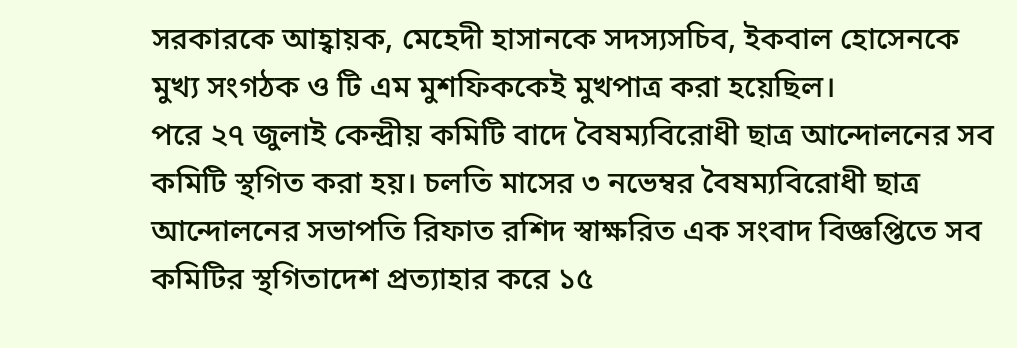সরকারকে আহ্বায়ক, মেহেদী হাসানকে সদস্যসচিব, ইকবাল হোসেনকে মুখ্য সংগঠক ও টি এম মুশফিককেই মুখপাত্র করা হয়েছিল।
পরে ২৭ জুলাই কেন্দ্রীয় কমিটি বাদে বৈষম্যবিরোধী ছাত্র আন্দোলনের সব কমিটি স্থগিত করা হয়। চলতি মাসের ৩ নভেম্বর বৈষম্যবিরোধী ছাত্র আন্দোলনের সভাপতি রিফাত রশিদ স্বাক্ষরিত এক সংবাদ বিজ্ঞপ্তিতে সব কমিটির স্থগিতাদেশ প্রত্যাহার করে ১৫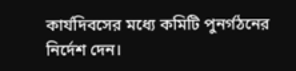কার্যদিবসের মধ্যে কমিটি পুনর্গঠনের নির্দেশ দেন।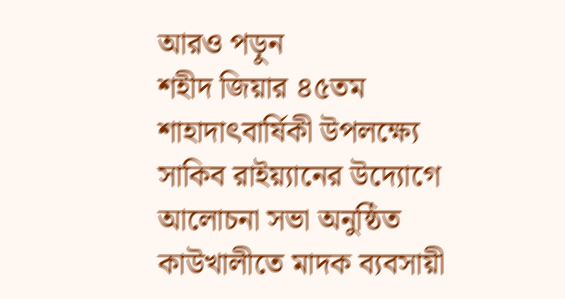আরও পড়ুন
শহীদ জিয়ার ৪৫তম শাহাদাৎবার্ষিকী উপলক্ষ্যে সাকিব রাইয়্যানের উদ্যোগে আলোচনা সভা অনুষ্ঠিত
কাউখালীতে মাদক ব্যবসায়ী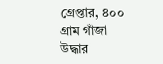গ্রেপ্তার, ৪০০ গ্রাম গাঁজা উদ্ধার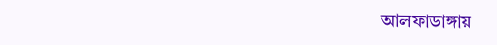আলফাডাঙ্গায়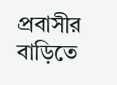প্রবাসীর বাড়িতে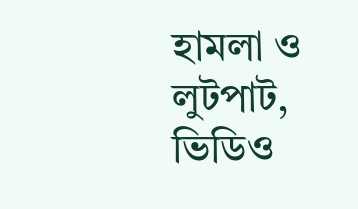হামলা ও লুটপাট, ভিডিও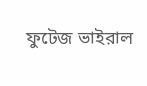ফুটেজ ভাইরাল